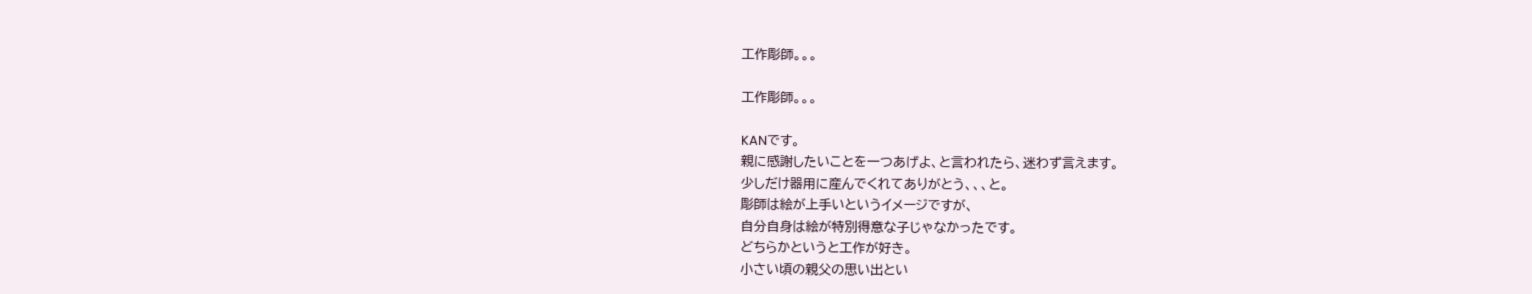工作彫師。。。

工作彫師。。。

KANです。
親に感謝したいことを一つあげよ、と言われたら、迷わず言えます。
少しだけ器用に産んでくれてありがとう、、、と。
彫師は絵が上手いというイメージですが、
自分自身は絵が特別得意な子じゃなかったです。
どちらかというと工作が好き。
小さい頃の親父の思い出とい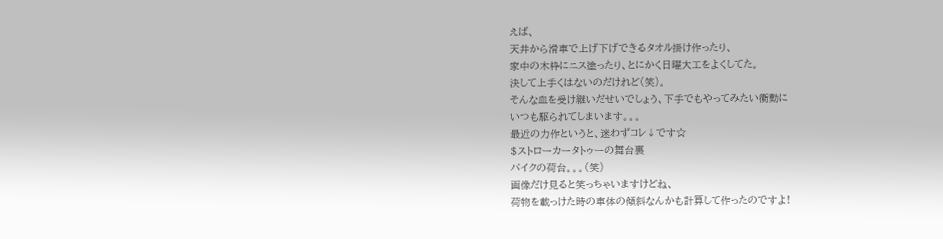えば、
天井から滑車で上げ下げできるタオル掛け作ったり、
家中の木枠にニス塗ったり、とにかく日曜大工をよくしてた。
決して上手くはないのだけれど(笑)。
そんな血を受け継いだせいでしょう、下手でもやってみたい衝動に
いつも駆られてしまいます。。。
最近の力作というと、迷わずコレ↓です☆
$ストローカータトゥーの舞台裏
バイクの荷台。。。(笑)
画像だけ見ると笑っちゃいますけどね、
荷物を載っけた時の車体の傾斜なんかも計算して作ったのですよ!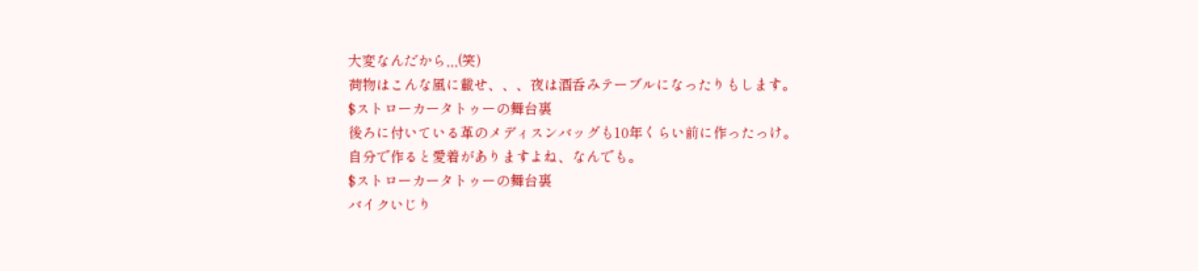大変なんだから,,,(笑)
荷物はこんな風に載せ、、、夜は酒呑みテーブルになったりもします。
$ストローカータトゥーの舞台裏
後ろに付いている革のメディスンバッグも10年くらい前に作ったっけ。
自分で作ると愛着がありますよね、なんでも。
$ストローカータトゥーの舞台裏
バイクいじり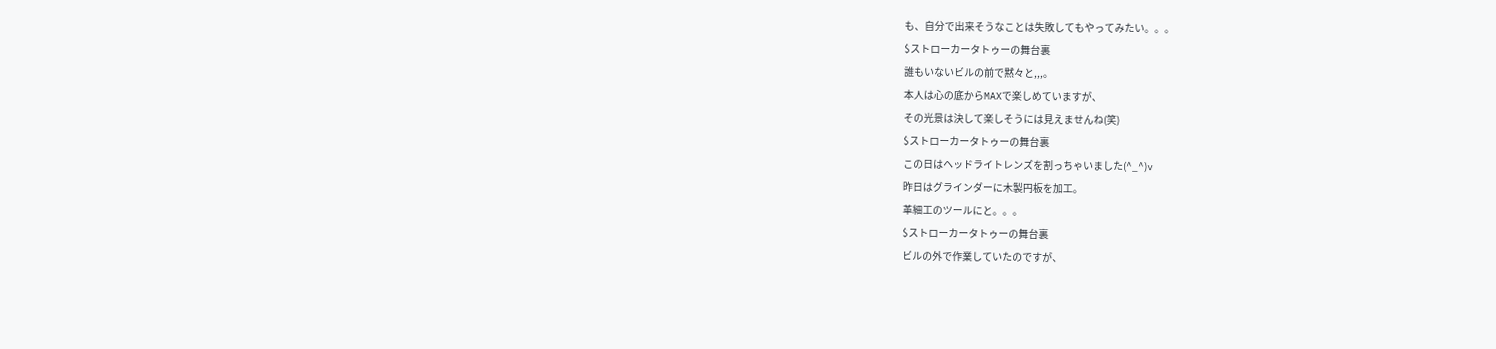も、自分で出来そうなことは失敗してもやってみたい。。。
$ストローカータトゥーの舞台裏
誰もいないビルの前で黙々と,,,。
本人は心の底からMAXで楽しめていますが、
その光景は決して楽しそうには見えませんね(笑)
$ストローカータトゥーの舞台裏
この日はヘッドライトレンズを割っちゃいました(^_^)v
昨日はグラインダーに木製円板を加工。
革細工のツールにと。。。
$ストローカータトゥーの舞台裏
ビルの外で作業していたのですが、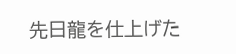先日龍を仕上げた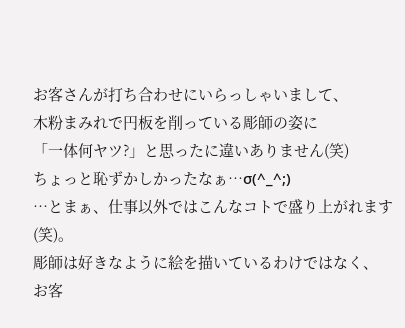お客さんが打ち合わせにいらっしゃいまして、
木粉まみれで円板を削っている彫師の姿に
「一体何ヤツ?」と思ったに違いありません(笑)
ちょっと恥ずかしかったなぁ…σ(^_^;)
…とまぁ、仕事以外ではこんなコトで盛り上がれます(笑)。
彫師は好きなように絵を描いているわけではなく、
お客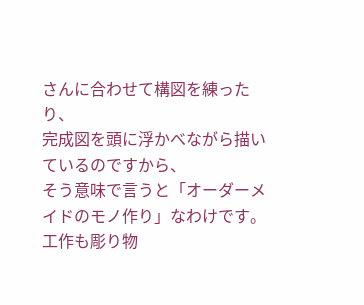さんに合わせて構図を練ったり、
完成図を頭に浮かべながら描いているのですから、
そう意味で言うと「オーダーメイドのモノ作り」なわけです。
工作も彫り物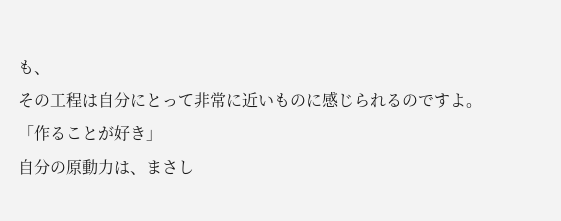も、
その工程は自分にとって非常に近いものに感じられるのですよ。
「作ることが好き」
自分の原動力は、まさし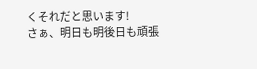くそれだと思います!
さぁ、明日も明後日も頑張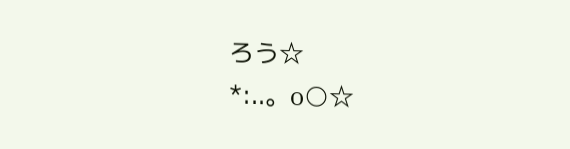ろう☆
*:..。o○☆